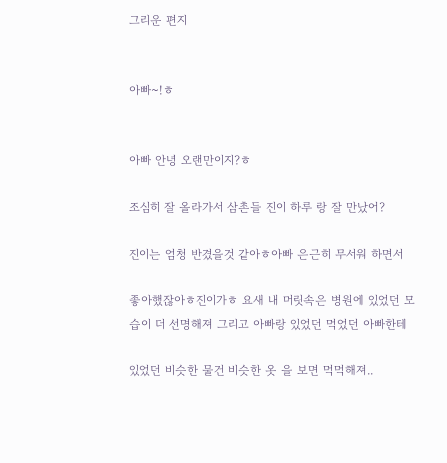그리운 편지


아빠~!ㅎ


아빠 안녕 오랜만이지?ㅎ

조심히 잘 올라가서 삼촌들 진이 하루 랑 잘 만났어?

진이는 엄청 반겼을것 같아ㅎ아빠 은근히 무서워 하면서

좋아했잖아ㅎ진이가ㅎ 요새 내 머릿속은 병원에 있었던 모습이 더 선명해져 그리고 아빠랑 있었던 먹었던 아빠한테

있었던 비슷한 물건 비슷한 옷 을 보면 먹먹해져..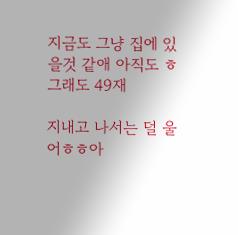지금도 그냥 집에 있을것 같애 아직도 ㅎ 그래도 49재

지내고 나서는 덜 울어ㅎㅎ아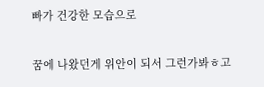빠가 건강한 모습으로

꿈에 나왔던게 위안이 되서 그런가봐ㅎ고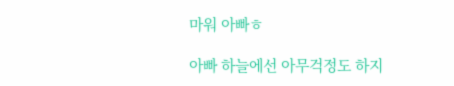마워 아빠ㅎ

아빠 하늘에선 아무걱정도 하지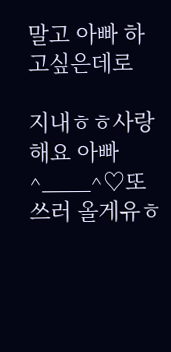말고 아빠 하고싶은데로

지내ㅎㅎ사랑해요 아빠^____^♡또 쓰러 올게유ㅎ